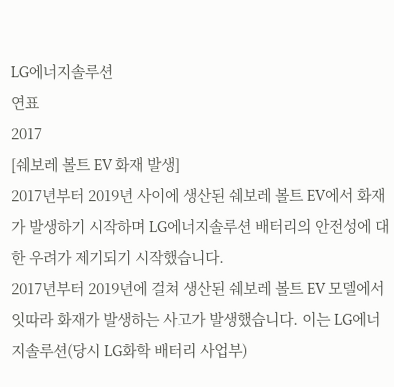LG에너지솔루션
연표
2017
[쉐보레 볼트 EV 화재 발생]
2017년부터 2019년 사이에 생산된 쉐보레 볼트 EV에서 화재가 발생하기 시작하며 LG에너지솔루션 배터리의 안전성에 대한 우려가 제기되기 시작했습니다.
2017년부터 2019년에 걸쳐 생산된 쉐보레 볼트 EV 모델에서 잇따라 화재가 발생하는 사고가 발생했습니다. 이는 LG에너지솔루션(당시 LG화학 배터리 사업부)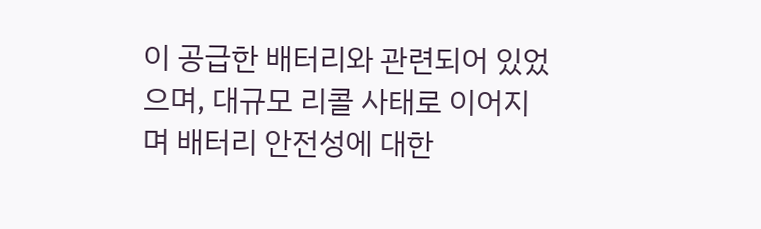이 공급한 배터리와 관련되어 있었으며, 대규모 리콜 사태로 이어지며 배터리 안전성에 대한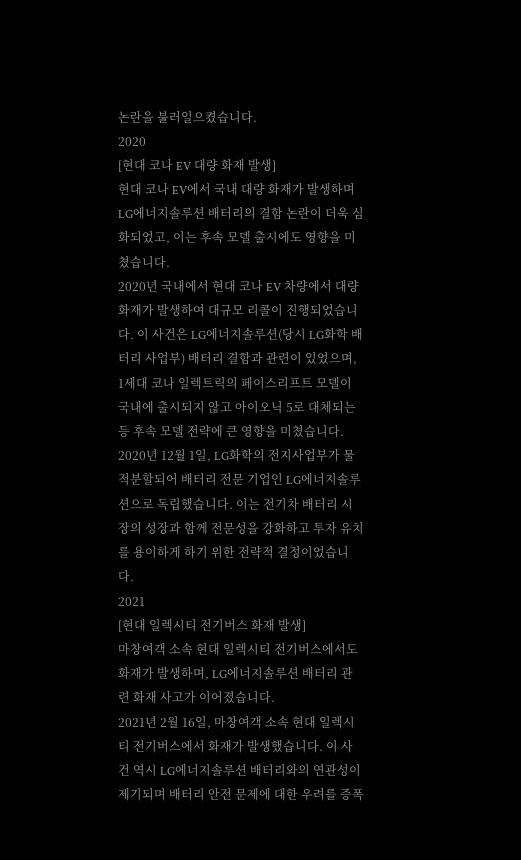논란을 불러일으켰습니다.
2020
[현대 코나 EV 대량 화재 발생]
현대 코나 EV에서 국내 대량 화재가 발생하며 LG에너지솔루션 배터리의 결함 논란이 더욱 심화되었고, 이는 후속 모델 출시에도 영향을 미쳤습니다.
2020년 국내에서 현대 코나 EV 차량에서 대량 화재가 발생하여 대규모 리콜이 진행되었습니다. 이 사건은 LG에너지솔루션(당시 LG화학 배터리 사업부) 배터리 결함과 관련이 있었으며, 1세대 코나 일렉트릭의 페이스리프트 모델이 국내에 출시되지 않고 아이오닉 5로 대체되는 등 후속 모델 전략에 큰 영향을 미쳤습니다.
2020년 12월 1일, LG화학의 전지사업부가 물적분할되어 배터리 전문 기업인 LG에너지솔루션으로 독립했습니다. 이는 전기차 배터리 시장의 성장과 함께 전문성을 강화하고 투자 유치를 용이하게 하기 위한 전략적 결정이었습니다.
2021
[현대 일렉시티 전기버스 화재 발생]
마창여객 소속 현대 일렉시티 전기버스에서도 화재가 발생하며, LG에너지솔루션 배터리 관련 화재 사고가 이어졌습니다.
2021년 2월 16일, 마창여객 소속 현대 일렉시티 전기버스에서 화재가 발생했습니다. 이 사건 역시 LG에너지솔루션 배터리와의 연관성이 제기되며 배터리 안전 문제에 대한 우려를 증폭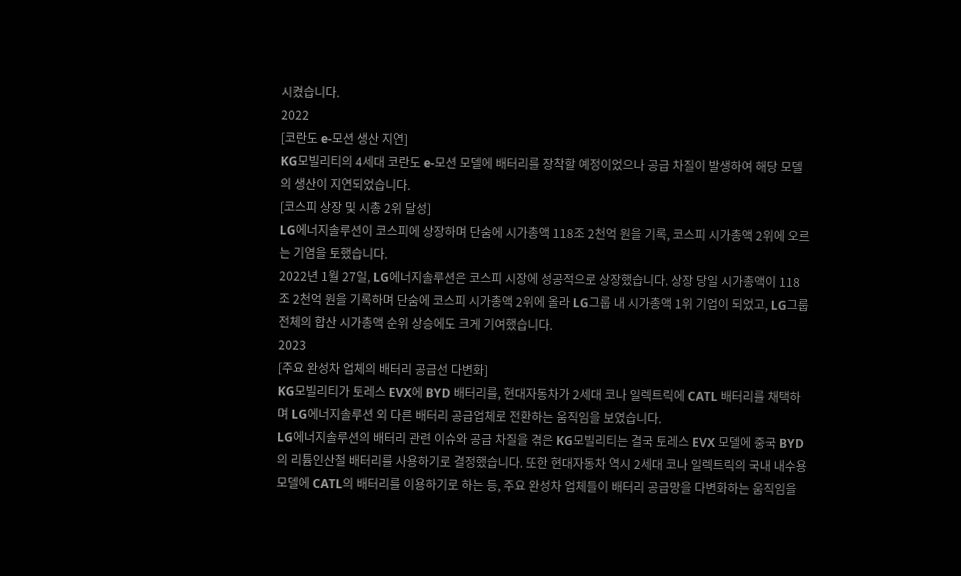시켰습니다.
2022
[코란도 e-모션 생산 지연]
KG모빌리티의 4세대 코란도 e-모션 모델에 배터리를 장착할 예정이었으나 공급 차질이 발생하여 해당 모델의 생산이 지연되었습니다.
[코스피 상장 및 시총 2위 달성]
LG에너지솔루션이 코스피에 상장하며 단숨에 시가총액 118조 2천억 원을 기록, 코스피 시가총액 2위에 오르는 기염을 토했습니다.
2022년 1월 27일, LG에너지솔루션은 코스피 시장에 성공적으로 상장했습니다. 상장 당일 시가총액이 118조 2천억 원을 기록하며 단숨에 코스피 시가총액 2위에 올라 LG그룹 내 시가총액 1위 기업이 되었고, LG그룹 전체의 합산 시가총액 순위 상승에도 크게 기여했습니다.
2023
[주요 완성차 업체의 배터리 공급선 다변화]
KG모빌리티가 토레스 EVX에 BYD 배터리를, 현대자동차가 2세대 코나 일렉트릭에 CATL 배터리를 채택하며 LG에너지솔루션 외 다른 배터리 공급업체로 전환하는 움직임을 보였습니다.
LG에너지솔루션의 배터리 관련 이슈와 공급 차질을 겪은 KG모빌리티는 결국 토레스 EVX 모델에 중국 BYD의 리튬인산철 배터리를 사용하기로 결정했습니다. 또한 현대자동차 역시 2세대 코나 일렉트릭의 국내 내수용 모델에 CATL의 배터리를 이용하기로 하는 등, 주요 완성차 업체들이 배터리 공급망을 다변화하는 움직임을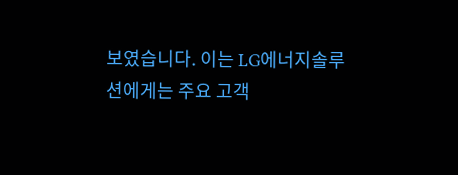보였습니다. 이는 LG에너지솔루션에게는 주요 고객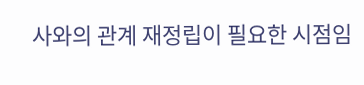사와의 관계 재정립이 필요한 시점임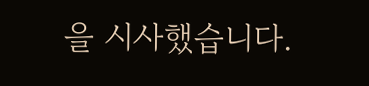을 시사했습니다.